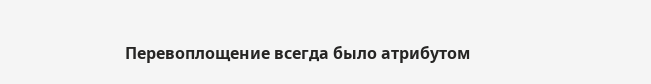Перевоплощение всегда было атрибутом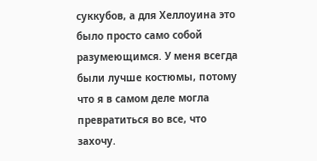суккубов, а для Хеллоуина это было просто само собой разумеющимся. У меня всегда были лучше костюмы, потому что я в самом деле могла превратиться во все, что захочу.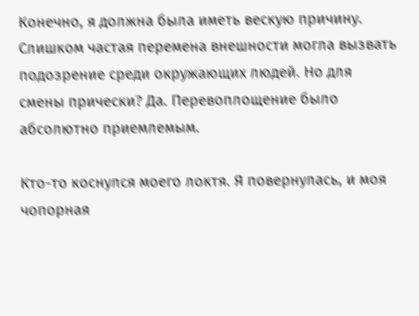Конечно, я должна была иметь вескую причину. Слишком частая перемена внешности могла вызвать подозрение среди окружающих людей. Но для смены прически? Да. Перевоплощение было абсолютно приемлемым.

Кто-то коснулся моего локтя. Я повернулась, и моя чопорная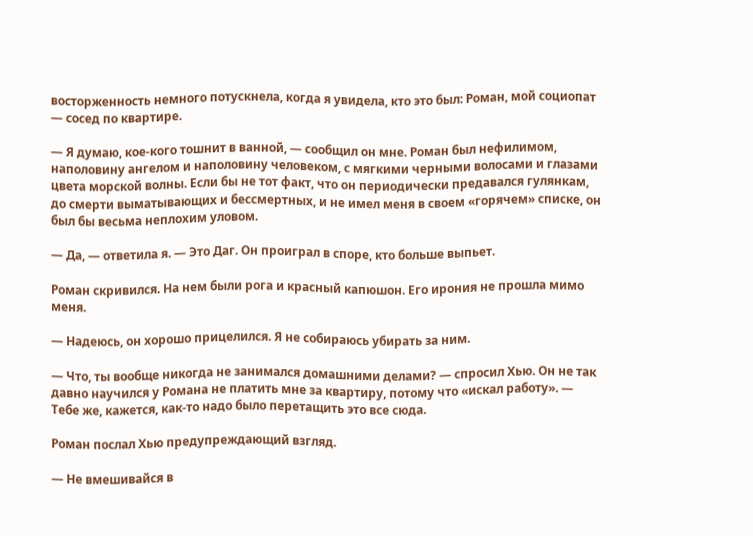восторженность немного потускнела, когда я увидела, кто это был: Роман, мой социопат — сосед по квартире.

— Я думаю, кое-кого тошнит в ванной, — сообщил он мне. Роман был нефилимом, наполовину ангелом и наполовину человеком, с мягкими черными волосами и глазами цвета морской волны. Если бы не тот факт, что он периодически предавался гулянкам, до смерти выматывающих и бессмертных, и не имел меня в своем «горячем» списке, он был бы весьма неплохим уловом.

— Да, — ответила я. — Это Даг. Он проиграл в споре, кто больше выпьет.

Роман скривился. На нем были рога и красный капюшон. Его ирония не прошла мимо меня.

— Надеюсь, он хорошо прицелился. Я не собираюсь убирать за ним.

— Что, ты вообще никогда не занимался домашними делами? — спросил Хью. Он не так давно научился у Романа не платить мне за квартиру, потому что «искал работу». — Тебе же, кажется, как-то надо было перетащить это все сюда.

Роман послал Хью предупреждающий взгляд.

— Не вмешивайся в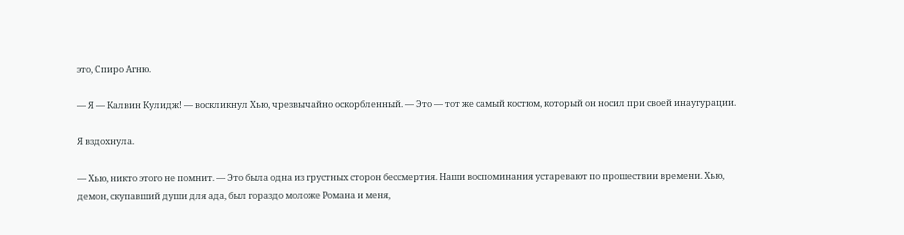это, Спиро Агню.

— Я — Калвин Кулидж! — воскликнул Хью, чрезвычайно оскорбленный. — Это — тот же самый костюм, который он носил при своей инаугурации.

Я вздохнула.

— Хью, никто этого не помнит. — Это была одна из грустных сторон бессмертия. Наши воспоминания устаревают по прошествии времени. Хью, демон, скупавший души для ада, был гораздо моложе Романа и меня,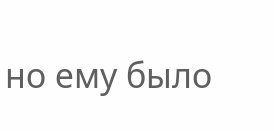но ему было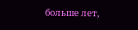больше лет,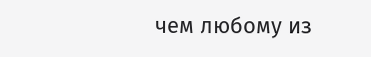чем любому из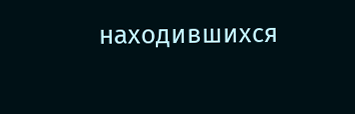находившихся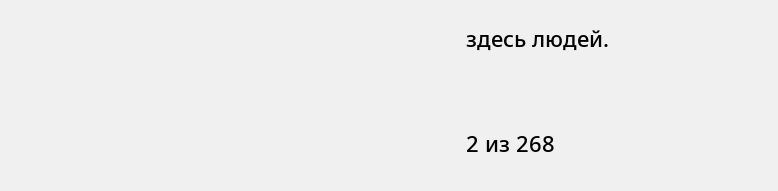здесь людей.



2 из 268